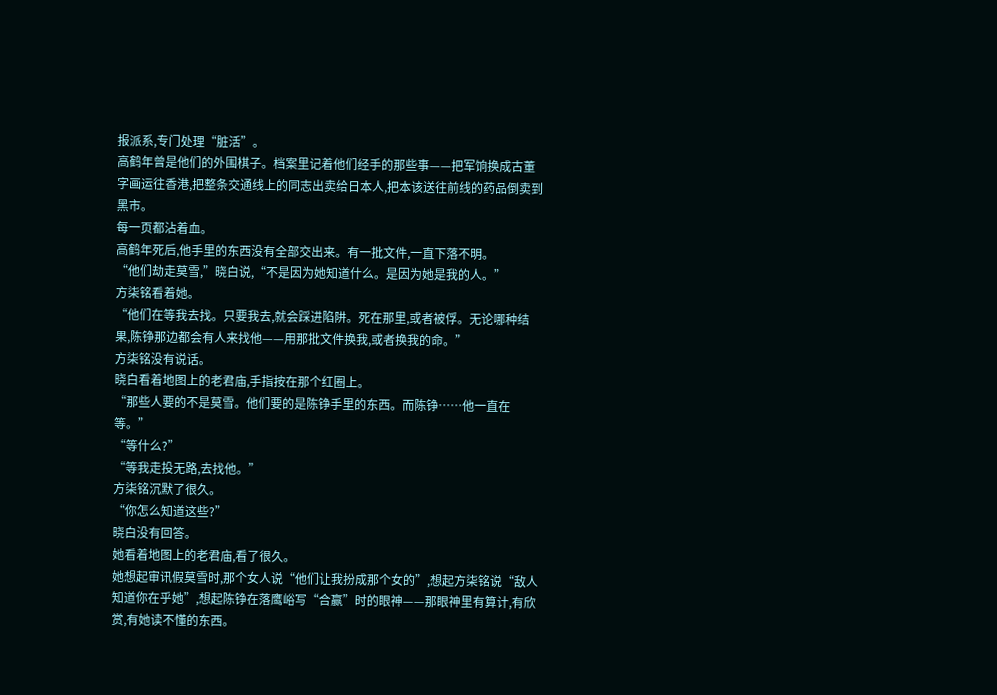报派系,专门处理“脏活”。
高鹤年曾是他们的外围棋子。档案里记着他们经手的那些事——把军饷换成古董字画运往香港,把整条交通线上的同志出卖给日本人,把本该送往前线的药品倒卖到黑市。
每一页都沾着血。
高鹤年死后,他手里的东西没有全部交出来。有一批文件,一直下落不明。
“他们劫走莫雪,”晓白说,“不是因为她知道什么。是因为她是我的人。”
方柒铭看着她。
“他们在等我去找。只要我去,就会踩进陷阱。死在那里,或者被俘。无论哪种结果,陈铮那边都会有人来找他——用那批文件换我,或者换我的命。”
方柒铭没有说话。
晓白看着地图上的老君庙,手指按在那个红圈上。
“那些人要的不是莫雪。他们要的是陈铮手里的东西。而陈铮……他一直在等。”
“等什么?”
“等我走投无路,去找他。”
方柒铭沉默了很久。
“你怎么知道这些?”
晓白没有回答。
她看着地图上的老君庙,看了很久。
她想起审讯假莫雪时,那个女人说“他们让我扮成那个女的”,想起方柒铭说“敌人知道你在乎她”,想起陈铮在落鹰峪写“合赢”时的眼神——那眼神里有算计,有欣赏,有她读不懂的东西。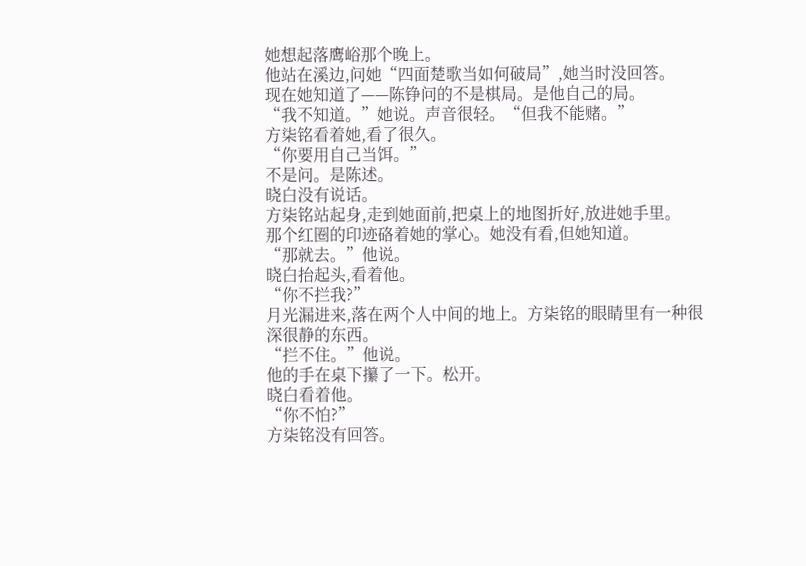她想起落鹰峪那个晚上。
他站在溪边,问她“四面楚歌当如何破局”,她当时没回答。
现在她知道了——陈铮问的不是棋局。是他自己的局。
“我不知道。”她说。声音很轻。“但我不能赌。”
方柒铭看着她,看了很久。
“你要用自己当饵。”
不是问。是陈述。
晓白没有说话。
方柒铭站起身,走到她面前,把桌上的地图折好,放进她手里。
那个红圈的印迹硌着她的掌心。她没有看,但她知道。
“那就去。”他说。
晓白抬起头,看着他。
“你不拦我?”
月光漏进来,落在两个人中间的地上。方柒铭的眼睛里有一种很深很静的东西。
“拦不住。”他说。
他的手在桌下攥了一下。松开。
晓白看着他。
“你不怕?”
方柒铭没有回答。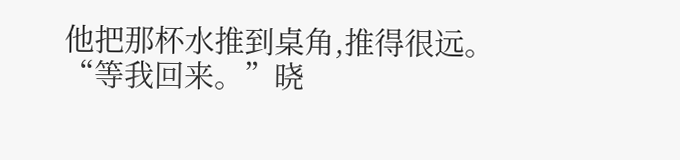他把那杯水推到桌角,推得很远。
“等我回来。”晓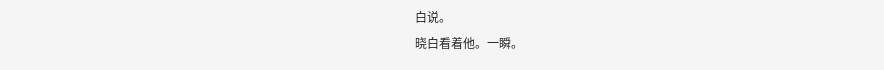白说。
晓白看着他。一瞬。